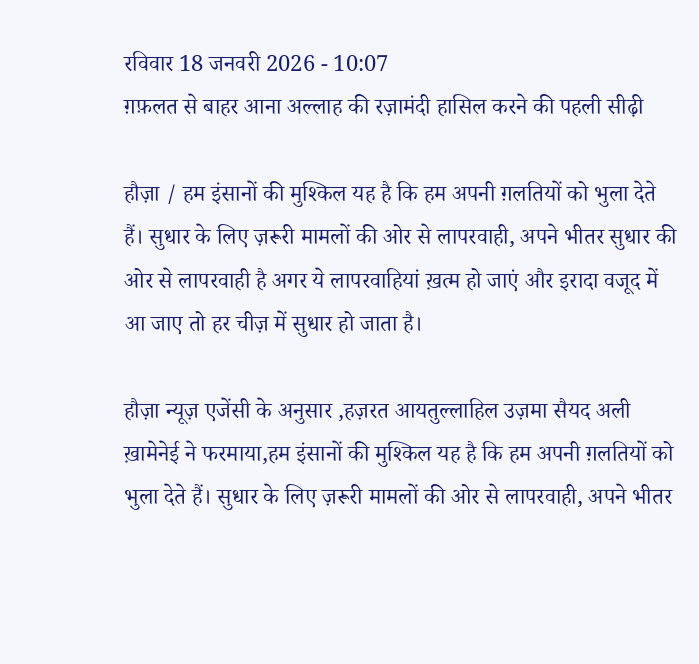रविवार 18 जनवरी 2026 - 10:07
ग़फ़लत से बाहर आना अल्लाह की रज़ामंदी हासिल करने की पहली सीढ़ी

हौज़ा / हम इंसानों की मुश्किल यह है कि हम अपनी ग़लतियों को भुला देते हैं। सुधार के लिए ज़रूरी मामलों की ओर से लापरवाही, अपने भीतर सुधार की ओर से लापरवाही है अगर ये लापरवाहियां ख़त्म हो जाएं और इरादा वजूद में आ जाए तो हर चीज़ में सुधार हो जाता है।

हौज़ा न्यूज़ एजेंसी के अनुसार ,हज़रत आयतुल्लाहिल उज़मा सैयद अली ख़ामेनेई ने फरमाया,हम इंसानों की मुश्किल यह है कि हम अपनी ग़लतियों को भुला देते हैं। सुधार के लिए ज़रूरी मामलों की ओर से लापरवाही, अपने भीतर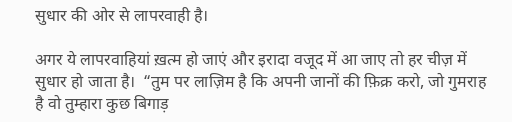सुधार की ओर से लापरवाही है।

अगर ये लापरवाहियां ख़त्म हो जाएं और इरादा वजूद में आ जाए तो हर चीज़ में सुधार हो जाता है।  “तुम पर लाज़िम है कि अपनी जानों की फ़िक्र करो, जो गुमराह है वो तुम्हारा कुछ बिगाड़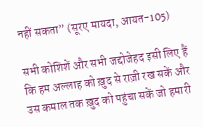नहीं सकता” (सूरए मायदा, आयत-105)

सभी कोशिशें और सभी जद्दोजेहद इसी लिए हैं कि हम अल्लाह को ख़ुद से राज़ी रख सकें और उस कमाल तक ख़ुद को पहुंचा सकें जो हमारी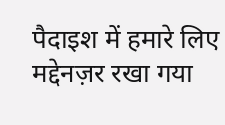पैदाइश में हमारे लिए मद्देनज़र रखा गया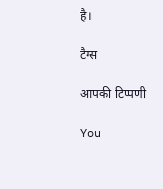है।

टैग्स

आपकी टिप्पणी

You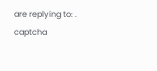are replying to: .
captcha